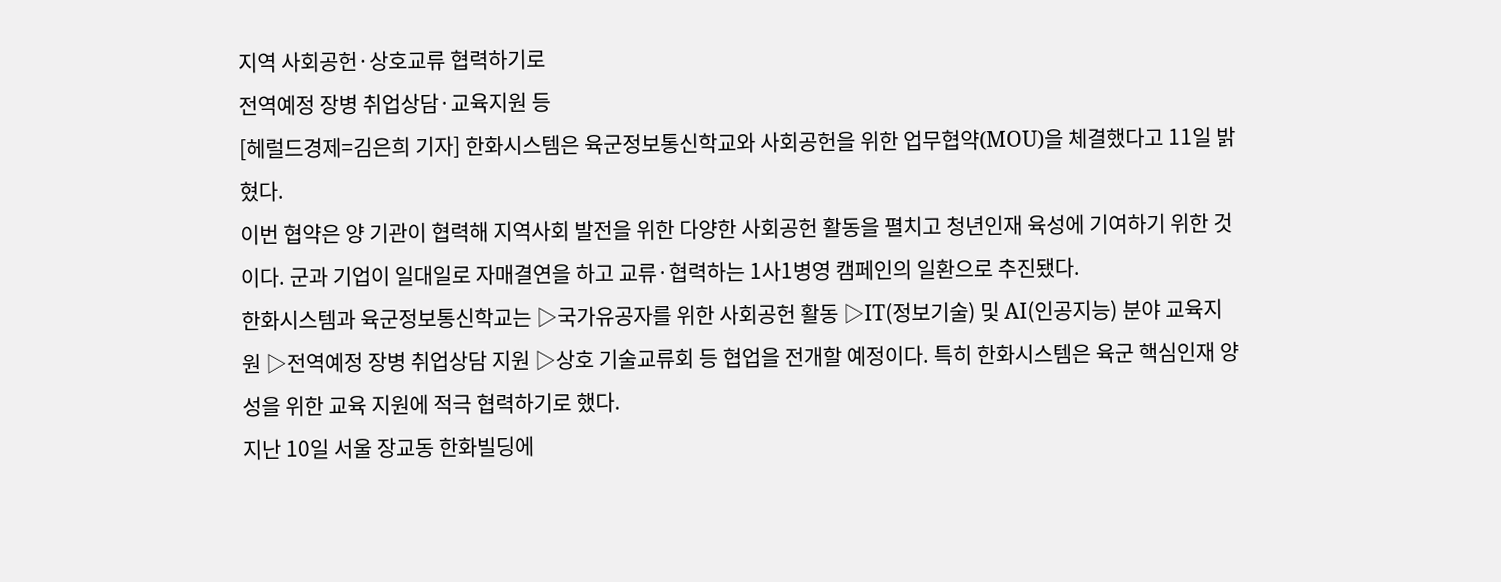지역 사회공헌·상호교류 협력하기로
전역예정 장병 취업상담·교육지원 등
[헤럴드경제=김은희 기자] 한화시스템은 육군정보통신학교와 사회공헌을 위한 업무협약(MOU)을 체결했다고 11일 밝혔다.
이번 협약은 양 기관이 협력해 지역사회 발전을 위한 다양한 사회공헌 활동을 펼치고 청년인재 육성에 기여하기 위한 것이다. 군과 기업이 일대일로 자매결연을 하고 교류·협력하는 1사1병영 캠페인의 일환으로 추진됐다.
한화시스템과 육군정보통신학교는 ▷국가유공자를 위한 사회공헌 활동 ▷IT(정보기술) 및 AI(인공지능) 분야 교육지원 ▷전역예정 장병 취업상담 지원 ▷상호 기술교류회 등 협업을 전개할 예정이다. 특히 한화시스템은 육군 핵심인재 양성을 위한 교육 지원에 적극 협력하기로 했다.
지난 10일 서울 장교동 한화빌딩에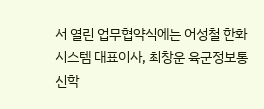서 열린 업무협약식에는 어성철 한화시스템 대표이사, 최창운 육군정보통신학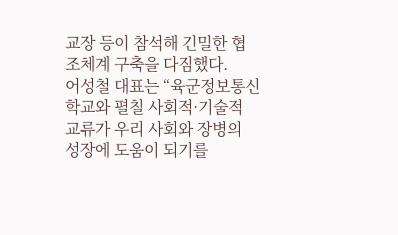교장 등이 참석해 긴밀한 협조체계 구축을 다짐했다.
어성철 대표는 “육군정보통신학교와 펼칠 사회적·기술적 교류가 우리 사회와 장병의 성장에 도움이 되기를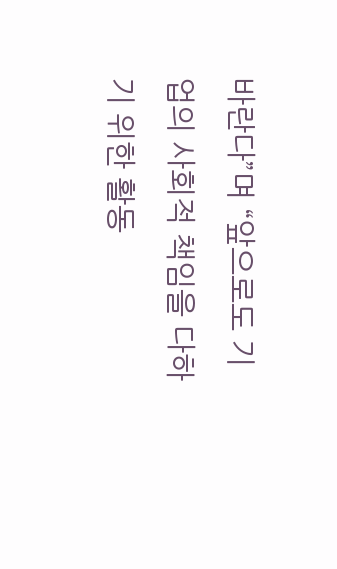바란다”며 “앞으로도 기업의 사회적 책임을 다하기 위한 활동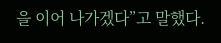을 이어 나가겠다”고 말했다.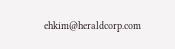ehkim@heraldcorp.com